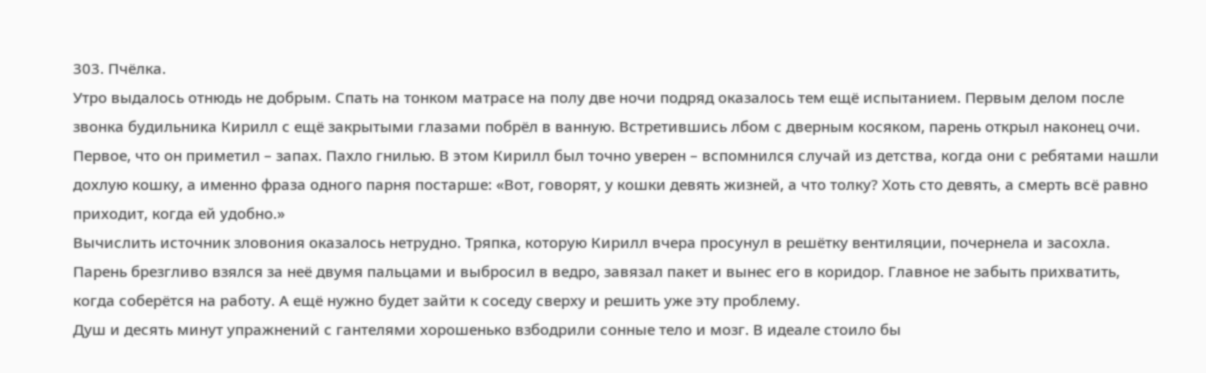303. Пчёлка.
Утро выдалось отнюдь не добрым. Спать на тонком матрасе на полу две ночи подряд оказалось тем ещё испытанием. Первым делом после звонка будильника Кирилл с ещё закрытыми глазами побрёл в ванную. Встретившись лбом с дверным косяком, парень открыл наконец очи. Первое, что он приметил – запах. Пахло гнилью. В этом Кирилл был точно уверен – вспомнился случай из детства, когда они с ребятами нашли дохлую кошку, а именно фраза одного парня постарше: «Вот, говорят, у кошки девять жизней, а что толку? Хоть сто девять, а смерть всё равно приходит, когда ей удобно.»
Вычислить источник зловония оказалось нетрудно. Тряпка, которую Кирилл вчера просунул в решётку вентиляции, почернела и засохла. Парень брезгливо взялся за неё двумя пальцами и выбросил в ведро, завязал пакет и вынес его в коридор. Главное не забыть прихватить, когда соберётся на работу. А ещё нужно будет зайти к соседу сверху и решить уже эту проблему.
Душ и десять минут упражнений с гантелями хорошенько взбодрили сонные тело и мозг. В идеале стоило бы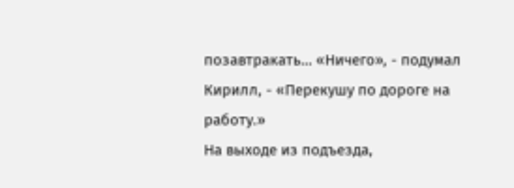позавтракать… «Ничего», - подумал Кирилл, - «Перекушу по дороге на работу.»
На выходе из подъезда,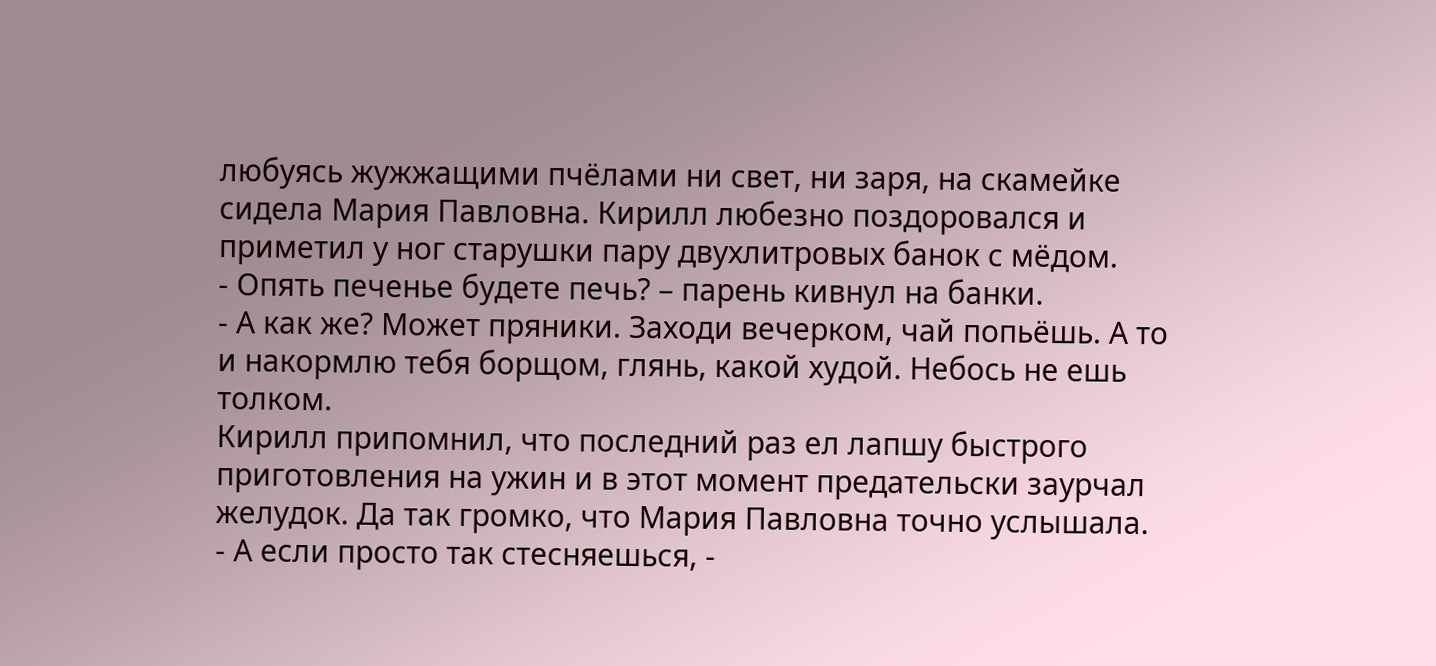любуясь жужжащими пчёлами ни свет, ни заря, на скамейке сидела Мария Павловна. Кирилл любезно поздоровался и приметил у ног старушки пару двухлитровых банок с мёдом.
- Опять печенье будете печь? – парень кивнул на банки.
- А как же? Может пряники. Заходи вечерком, чай попьёшь. А то и накормлю тебя борщом, глянь, какой худой. Небось не ешь толком.
Кирилл припомнил, что последний раз ел лапшу быстрого приготовления на ужин и в этот момент предательски заурчал желудок. Да так громко, что Мария Павловна точно услышала.
- А если просто так стесняешься, -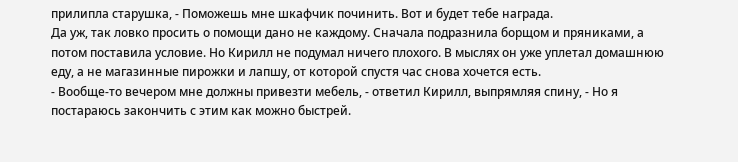прилипла старушка, - Поможешь мне шкафчик починить. Вот и будет тебе награда.
Да уж, так ловко просить о помощи дано не каждому. Сначала подразнила борщом и пряниками, а потом поставила условие. Но Кирилл не подумал ничего плохого. В мыслях он уже уплетал домашнюю еду, а не магазинные пирожки и лапшу, от которой спустя час снова хочется есть.
- Вообще-то вечером мне должны привезти мебель, - ответил Кирилл, выпрямляя спину, - Но я постараюсь закончить с этим как можно быстрей.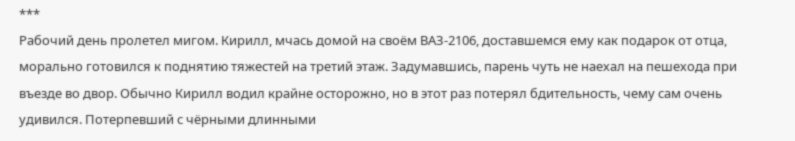***
Рабочий день пролетел мигом. Кирилл, мчась домой на своём ВАЗ-2106, доставшемся ему как подарок от отца, морально готовился к поднятию тяжестей на третий этаж. Задумавшись, парень чуть не наехал на пешехода при въезде во двор. Обычно Кирилл водил крайне осторожно, но в этот раз потерял бдительность, чему сам очень удивился. Потерпевший с чёрными длинными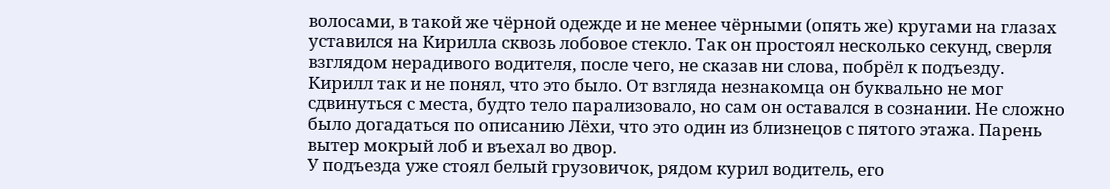волосами, в такой же чёрной одежде и не менее чёрными (опять же) кругами на глазах уставился на Кирилла сквозь лобовое стекло. Так он простоял несколько секунд, сверля взглядом нерадивого водителя, после чего, не сказав ни слова, побрёл к подъезду.
Кирилл так и не понял, что это было. От взгляда незнакомца он буквально не мог сдвинуться с места, будто тело парализовало, но сам он оставался в сознании. Не сложно было догадаться по описанию Лёхи, что это один из близнецов с пятого этажа. Парень вытер мокрый лоб и въехал во двор.
У подъезда уже стоял белый грузовичок, рядом курил водитель, его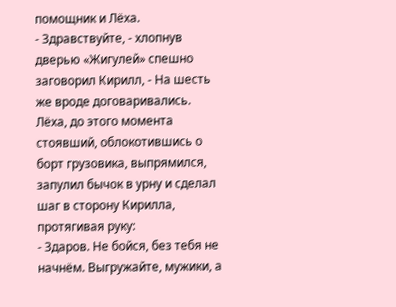помощник и Лёха.
- Здравствуйте, - хлопнув дверью «Жигулей» спешно заговорил Кирилл, - На шесть же вроде договаривались.
Лёха, до этого момента стоявший, облокотившись о борт грузовика, выпрямился, запулил бычок в урну и сделал шаг в сторону Кирилла, протягивая руку:
- Здаров. Не бойся, без тебя не начнём. Выгружайте, мужики, а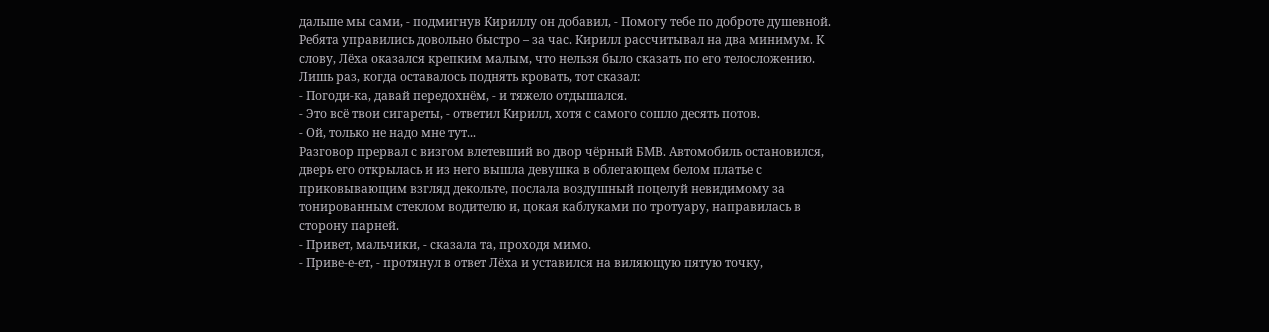дальше мы сами, - подмигнув Кириллу он добавил, - Помогу тебе по доброте душевной.
Ребята управились довольно быстро – за час. Кирилл рассчитывал на два минимум. К слову, Лёха оказался крепким малым, что нельзя было сказать по его телосложению. Лишь раз, когда оставалось поднять кровать, тот сказал:
- Погоди-ка, давай передохнём, - и тяжело отдышался.
- Это всё твои сигареты, - ответил Кирилл, хотя с самого сошло десять потов.
- Ой, только не надо мне тут...
Разговор прервал с визгом влетевший во двор чёрный БМВ. Автомобиль остановился, дверь его открылась и из него вышла девушка в облегающем белом платье с приковывающим взгляд декольте, послала воздушный поцелуй невидимому за тонированным стеклом водителю и, цокая каблуками по тротуару, направилась в сторону парней.
- Привет, мальчики, - сказала та, проходя мимо.
- Приве-е-ет, - протянул в ответ Лёха и уставился на виляющую пятую точку,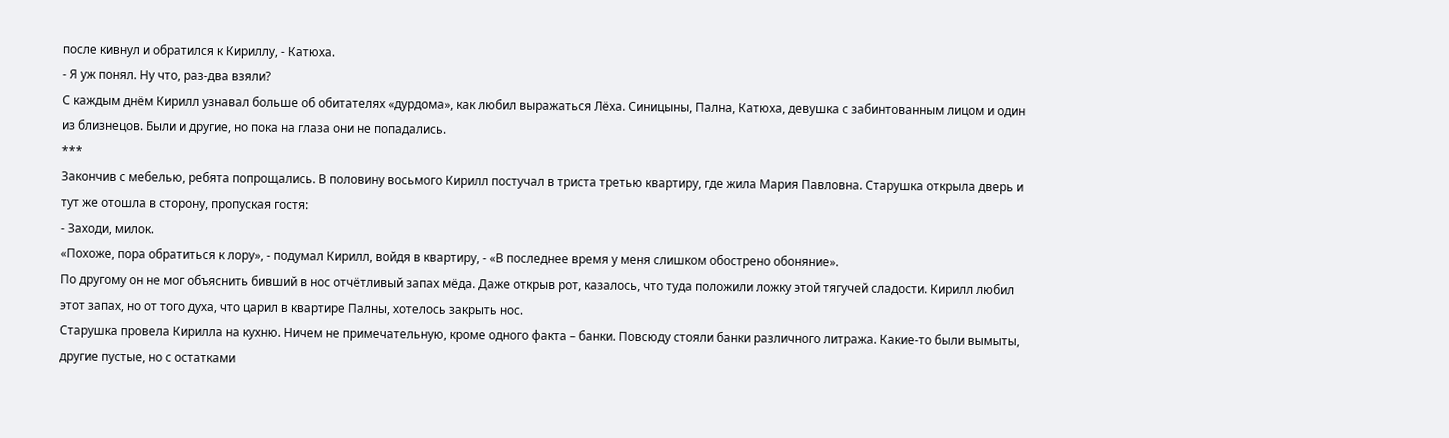после кивнул и обратился к Кириллу, - Катюха.
- Я уж понял. Ну что, раз-два взяли?
С каждым днём Кирилл узнавал больше об обитателях «дурдома», как любил выражаться Лёха. Синицыны, Пална, Катюха, девушка с забинтованным лицом и один из близнецов. Были и другие, но пока на глаза они не попадались.
***
Закончив с мебелью, ребята попрощались. В половину восьмого Кирилл постучал в триста третью квартиру, где жила Мария Павловна. Старушка открыла дверь и тут же отошла в сторону, пропуская гостя:
- Заходи, милок.
«Похоже, пора обратиться к лору», - подумал Кирилл, войдя в квартиру, - «В последнее время у меня слишком обострено обоняние».
По другому он не мог объяснить бивший в нос отчётливый запах мёда. Даже открыв рот, казалось, что туда положили ложку этой тягучей сладости. Кирилл любил этот запах, но от того духа, что царил в квартире Палны, хотелось закрыть нос.
Старушка провела Кирилла на кухню. Ничем не примечательную, кроме одного факта – банки. Повсюду стояли банки различного литража. Какие-то были вымыты, другие пустые, но с остатками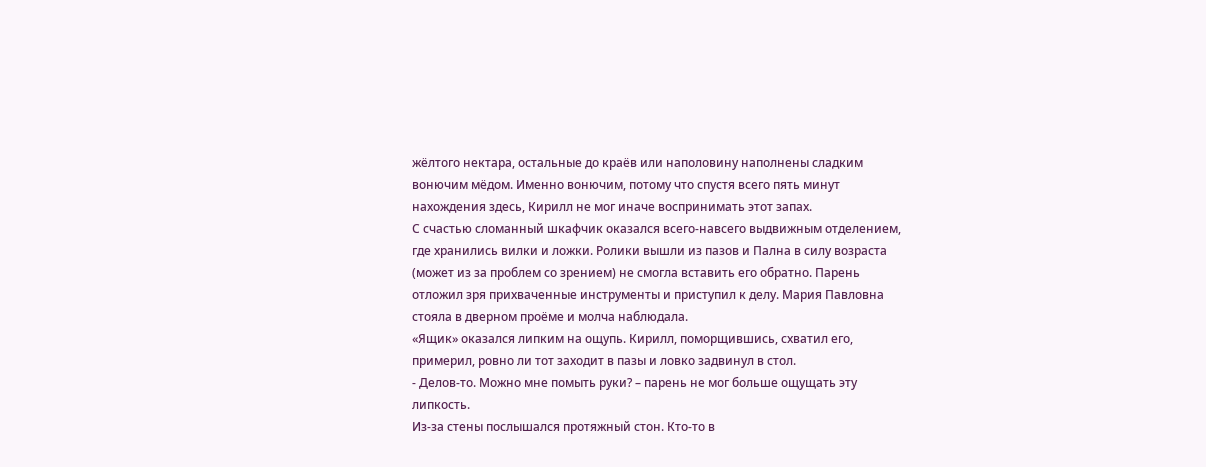жёлтого нектара, остальные до краёв или наполовину наполнены сладким вонючим мёдом. Именно вонючим, потому что спустя всего пять минут нахождения здесь, Кирилл не мог иначе воспринимать этот запах.
С счастью сломанный шкафчик оказался всего-навсего выдвижным отделением, где хранились вилки и ложки. Ролики вышли из пазов и Пална в силу возраста (может из за проблем со зрением) не смогла вставить его обратно. Парень отложил зря прихваченные инструменты и приступил к делу. Мария Павловна стояла в дверном проёме и молча наблюдала.
«Ящик» оказался липким на ощупь. Кирилл, поморщившись, схватил его, примерил, ровно ли тот заходит в пазы и ловко задвинул в стол.
- Делов-то. Можно мне помыть руки? – парень не мог больше ощущать эту липкость.
Из-за стены послышался протяжный стон. Кто-то в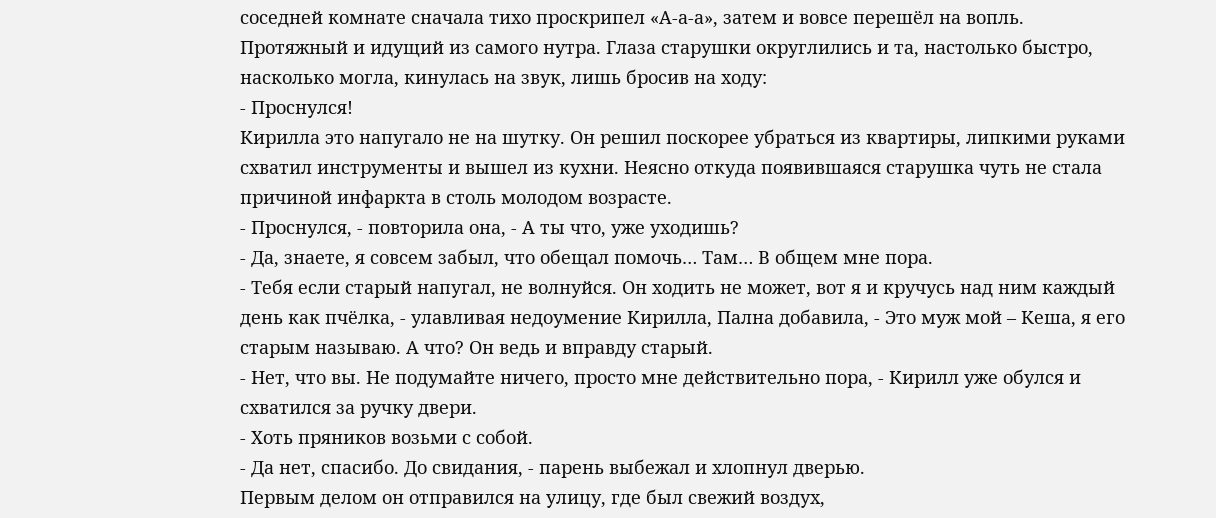соседней комнате сначала тихо проскрипел «А-а-а», затем и вовсе перешёл на вопль. Протяжный и идущий из самого нутра. Глаза старушки округлились и та, настолько быстро, насколько могла, кинулась на звук, лишь бросив на ходу:
- Проснулся!
Кирилла это напугало не на шутку. Он решил поскорее убраться из квартиры, липкими руками схватил инструменты и вышел из кухни. Неясно откуда появившаяся старушка чуть не стала причиной инфаркта в столь молодом возрасте.
- Проснулся, - повторила она, - А ты что, уже уходишь?
- Да, знаете, я совсем забыл, что обещал помочь… Там… В общем мне пора.
- Тебя если старый напугал, не волнуйся. Он ходить не может, вот я и кручусь над ним каждый день как пчёлка, - улавливая недоумение Кирилла, Пална добавила, - Это муж мой – Кеша, я его старым называю. А что? Он ведь и вправду старый.
- Нет, что вы. Не подумайте ничего, просто мне действительно пора, - Кирилл уже обулся и схватился за ручку двери.
- Хоть пряников возьми с собой.
- Да нет, спасибо. До свидания, - парень выбежал и хлопнул дверью.
Первым делом он отправился на улицу, где был свежий воздух,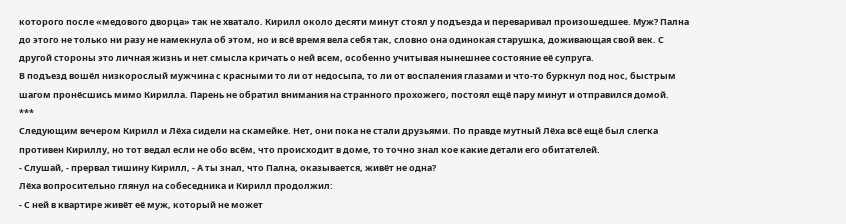которого после «медового дворца» так не хватало. Кирилл около десяти минут стоял у подъезда и переваривал произошедшее. Муж? Пална до этого не только ни разу не намекнула об этом, но и всё время вела себя так, словно она одинокая старушка, доживающая свой век. С другой стороны это личная жизнь и нет смысла кричать о ней всем, особенно учитывая нынешнее состояние её супруга.
В подъезд вошёл низкорослый мужчина с красными то ли от недосыпа, то ли от воспаления глазами и что-то буркнул под нос, быстрым шагом пронёсшись мимо Кирилла. Парень не обратил внимания на странного прохожего, постоял ещё пару минут и отправился домой.
***
Следующим вечером Кирилл и Лёха сидели на скамейке. Нет, они пока не стали друзьями. По правде мутный Лёха всё ещё был слегка противен Кириллу, но тот ведал если не обо всём, что происходит в доме, то точно знал кое какие детали его обитателей.
- Слушай, - прервал тишину Кирилл, - А ты знал, что Пална, оказывается, живёт не одна?
Лёха вопросительно глянул на собеседника и Кирилл продолжил:
- С ней в квартире живёт её муж, который не может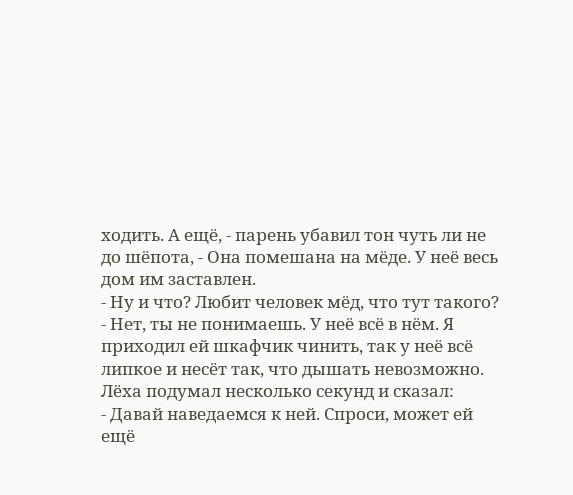ходить. А ещё, - парень убавил тон чуть ли не до шёпота, - Она помешана на мёде. У неё весь дом им заставлен.
- Ну и что? Любит человек мёд, что тут такого?
- Нет, ты не понимаешь. У неё всё в нём. Я приходил ей шкафчик чинить, так у неё всё липкое и несёт так, что дышать невозможно.
Лёха подумал несколько секунд и сказал:
- Давай наведаемся к ней. Спроси, может ей ещё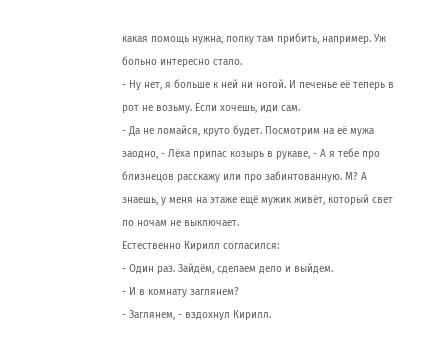какая помощь нужна, полку там прибить, например. Уж больно интересно стало.
- Ну нет, я больше к ней ни ногой. И печенье её теперь в рот не возьму. Если хочешь, иди сам.
- Да не ломайся, круто будет. Посмотрим на её мужа заодно, - Лёха припас козырь в рукаве, - А я тебе про близнецов расскажу или про забинтованную. М? А знаешь, у меня на этаже ещё мужик живёт, который свет по ночам не выключает.
Естественно Кирилл согласился:
- Один раз. Зайдём, сделаем дело и выйдем.
- И в комнату заглянем?
- Заглянем, - вздохнул Кирилл.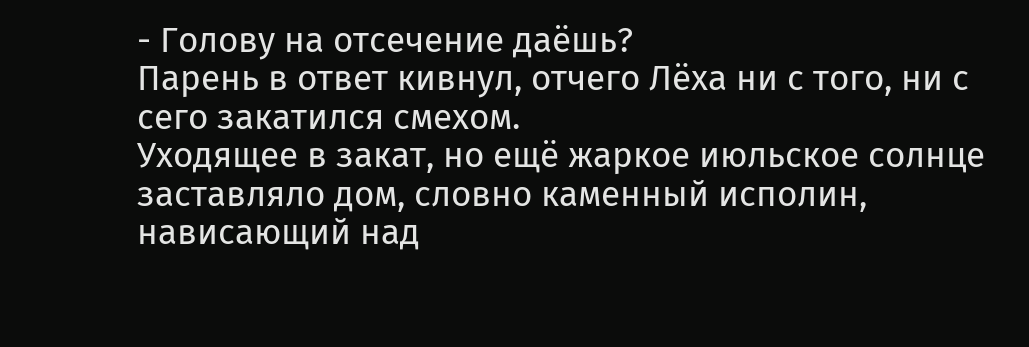- Голову на отсечение даёшь?
Парень в ответ кивнул, отчего Лёха ни с того, ни с сего закатился смехом.
Уходящее в закат, но ещё жаркое июльское солнце заставляло дом, словно каменный исполин, нависающий над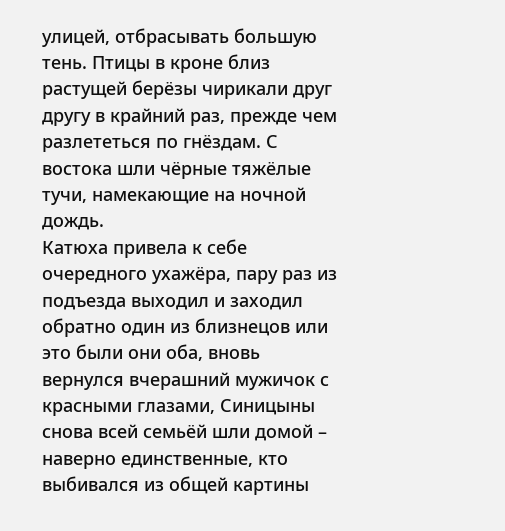улицей, отбрасывать большую тень. Птицы в кроне близ растущей берёзы чирикали друг другу в крайний раз, прежде чем разлететься по гнёздам. С востока шли чёрные тяжёлые тучи, намекающие на ночной дождь.
Катюха привела к себе очередного ухажёра, пару раз из подъезда выходил и заходил обратно один из близнецов или это были они оба, вновь вернулся вчерашний мужичок с красными глазами, Синицыны снова всей семьёй шли домой – наверно единственные, кто выбивался из общей картины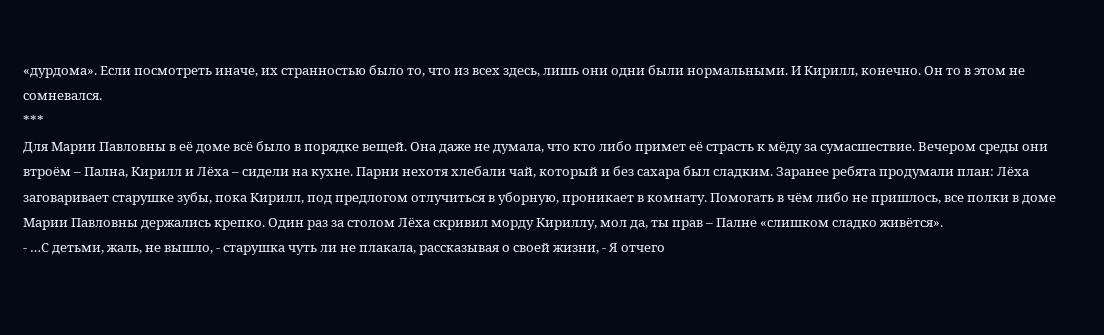«дурдома». Если посмотреть иначе, их странностью было то, что из всех здесь, лишь они одни были нормальными. И Кирилл, конечно. Он то в этом не сомневался.
***
Для Марии Павловны в её доме всё было в порядке вещей. Она даже не думала, что кто либо примет её страсть к мёду за сумасшествие. Вечером среды они втроём – Пална, Кирилл и Лёха – сидели на кухне. Парни нехотя хлебали чай, который и без сахара был сладким. Заранее ребята продумали план: Лёха заговаривает старушке зубы, пока Кирилл, под предлогом отлучиться в уборную, проникает в комнату. Помогать в чём либо не пришлось, все полки в доме Марии Павловны держались крепко. Один раз за столом Лёха скривил морду Кириллу, мол да, ты прав – Палне «слишком сладко живётся».
- …С детьми, жаль, не вышло, - старушка чуть ли не плакала, рассказывая о своей жизни, - Я отчего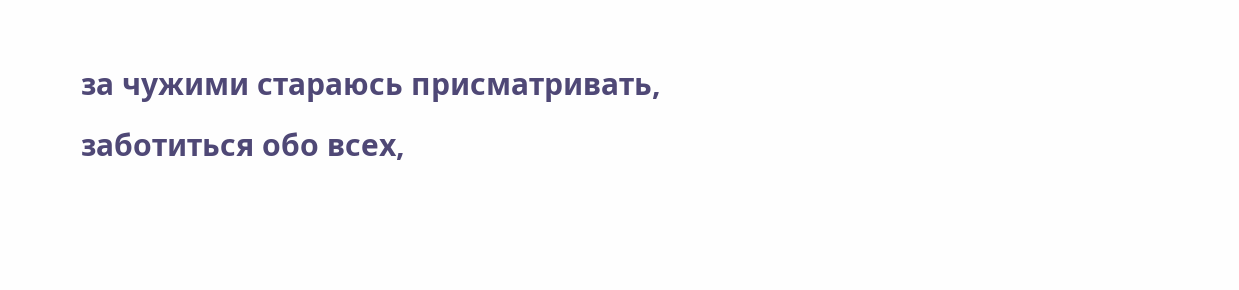за чужими стараюсь присматривать, заботиться обо всех,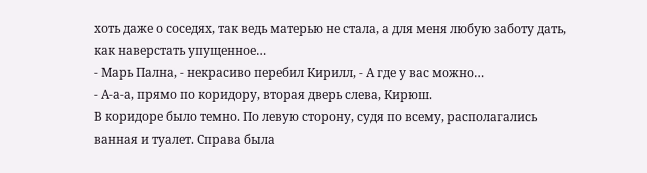хоть даже о соседях, так ведь матерью не стала, а для меня любую заботу дать, как наверстать упущенное…
- Марь Пална, - некрасиво перебил Кирилл, - А где у вас можно…
- А-а-а, прямо по коридору, вторая дверь слева, Кирюш.
В коридоре было темно. По левую сторону, судя по всему, располагались ванная и туалет. Справа была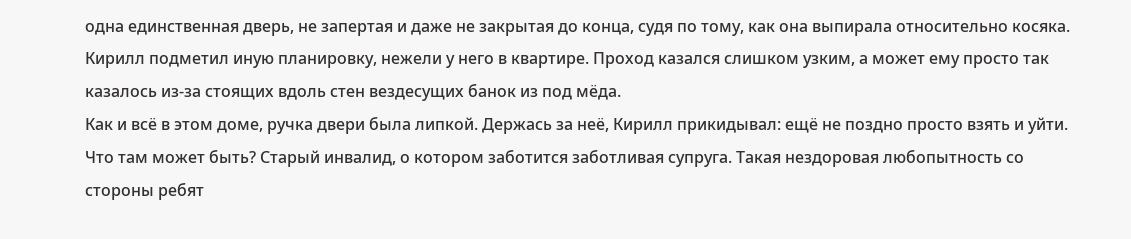одна единственная дверь, не запертая и даже не закрытая до конца, судя по тому, как она выпирала относительно косяка. Кирилл подметил иную планировку, нежели у него в квартире. Проход казался слишком узким, а может ему просто так казалось из-за стоящих вдоль стен вездесущих банок из под мёда.
Как и всё в этом доме, ручка двери была липкой. Держась за неё, Кирилл прикидывал: ещё не поздно просто взять и уйти. Что там может быть? Старый инвалид, о котором заботится заботливая супруга. Такая нездоровая любопытность со стороны ребят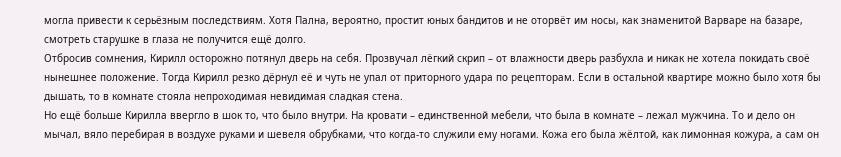могла привести к серьёзным последствиям. Хотя Пална, вероятно, простит юных бандитов и не оторвёт им носы, как знаменитой Варваре на базаре, смотреть старушке в глаза не получится ещё долго.
Отбросив сомнения, Кирилл осторожно потянул дверь на себя. Прозвучал лёгкий скрип – от влажности дверь разбухла и никак не хотела покидать своё нынешнее положение. Тогда Кирилл резко дёрнул её и чуть не упал от приторного удара по рецепторам. Если в остальной квартире можно было хотя бы дышать, то в комнате стояла непроходимая невидимая сладкая стена.
Но ещё больше Кирилла ввергло в шок то, что было внутри. На кровати – единственной мебели, что была в комнате – лежал мужчина. То и дело он мычал, вяло перебирая в воздухе руками и шевеля обрубками, что когда-то служили ему ногами. Кожа его была жёлтой, как лимонная кожура, а сам он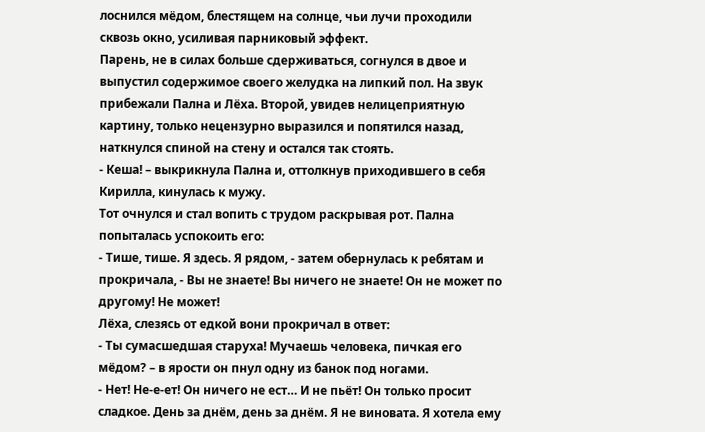лоснился мёдом, блестящем на солнце, чьи лучи проходили сквозь окно, усиливая парниковый эффект.
Парень, не в силах больше сдерживаться, согнулся в двое и выпустил содержимое своего желудка на липкий пол. На звук прибежали Пална и Лёха. Второй, увидев нелицеприятную картину, только нецензурно выразился и попятился назад, наткнулся спиной на стену и остался так стоять.
- Кеша! – выкрикнула Пална и, оттолкнув приходившего в себя Кирилла, кинулась к мужу.
Тот очнулся и стал вопить с трудом раскрывая рот. Пална попыталась успокоить его:
- Тише, тише. Я здесь. Я рядом, - затем обернулась к ребятам и прокричала, - Вы не знаете! Вы ничего не знаете! Он не может по другому! Не может!
Лёха, слезясь от едкой вони прокричал в ответ:
- Ты сумасшедшая старуха! Мучаешь человека, пичкая его мёдом? – в ярости он пнул одну из банок под ногами.
- Нет! Не-е-ет! Он ничего не ест… И не пьёт! Он только просит сладкое. День за днём, день за днём. Я не виновата. Я хотела ему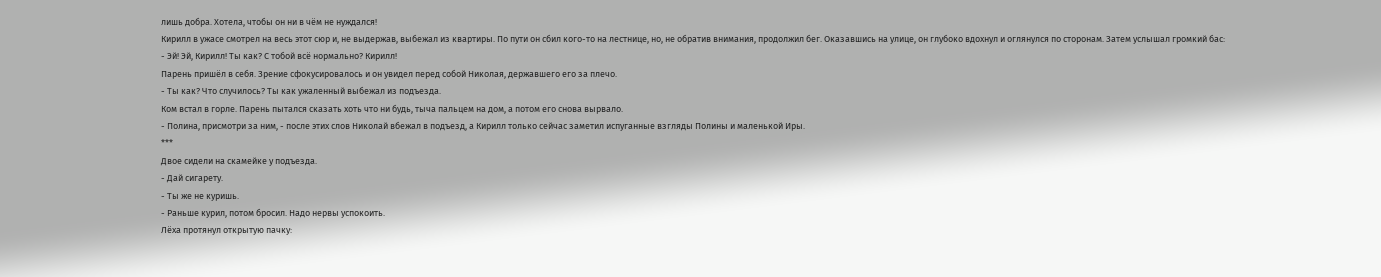лишь добра. Хотела, чтобы он ни в чём не нуждался!
Кирилл в ужасе смотрел на весь этот сюр и, не выдержав, выбежал из квартиры. По пути он сбил кого-то на лестнице, но, не обратив внимания, продолжил бег. Оказавшись на улице, он глубоко вдохнул и оглянулся по сторонам. Затем услышал громкий бас:
- Эй! Эй, Кирилл! Ты как? С тобой всё нормально? Кирилл!
Парень пришёл в себя. Зрение сфокусировалось и он увидел перед собой Николая, державшего его за плечо.
- Ты как? Что случилось? Ты как ужаленный выбежал из подъезда.
Ком встал в горле. Парень пытался сказать хоть что ни будь, тыча пальцем на дом, а потом его снова вырвало.
- Полина, присмотри за ним, - после этих слов Николай вбежал в подъезд, а Кирилл только сейчас заметил испуганные взгляды Полины и маленькой Иры.
***
Двое сидели на скамейке у подъезда.
- Дай сигарету.
- Ты же не куришь.
- Раньше курил, потом бросил. Надо нервы успокоить.
Лёха протянул открытую пачку: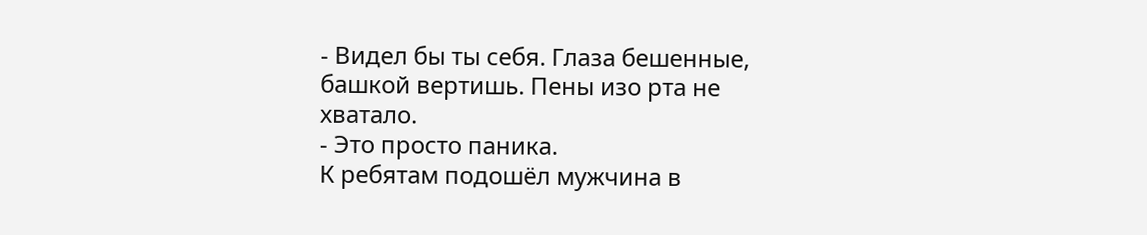- Видел бы ты себя. Глаза бешенные, башкой вертишь. Пены изо рта не хватало.
- Это просто паника.
К ребятам подошёл мужчина в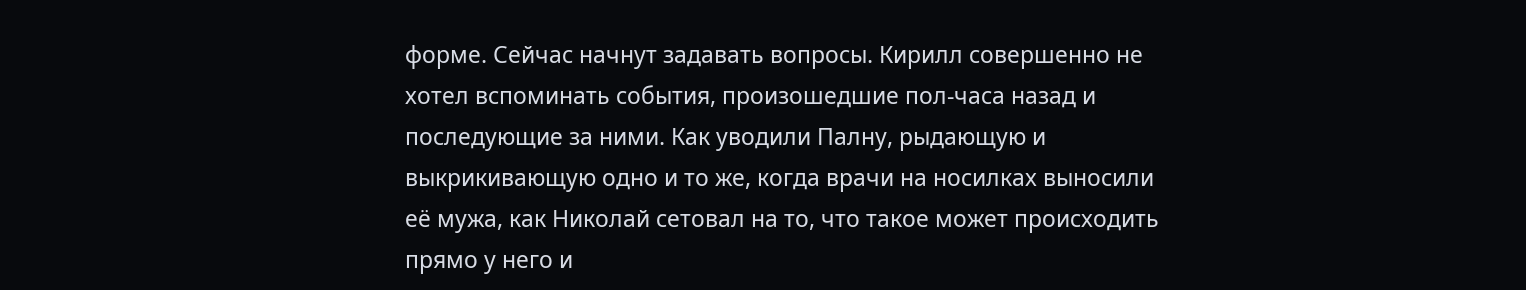форме. Сейчас начнут задавать вопросы. Кирилл совершенно не хотел вспоминать события, произошедшие пол-часа назад и последующие за ними. Как уводили Палну, рыдающую и выкрикивающую одно и то же, когда врачи на носилках выносили её мужа, как Николай сетовал на то, что такое может происходить прямо у него и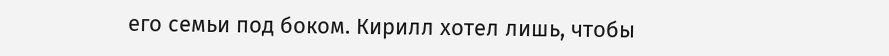его семьи под боком. Кирилл хотел лишь, чтобы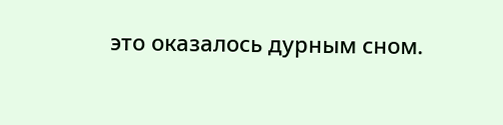это оказалось дурным сном.